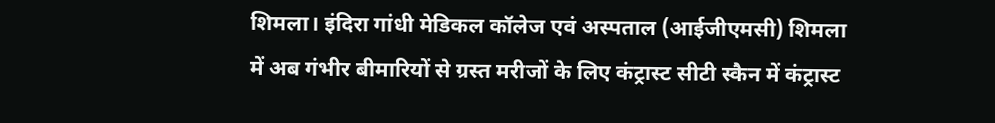शिमला। इंदिरा गांधी मेडिकल कॉलेज एवं अस्पताल (आईजीएमसी) शिमला में अब गंभीर बीमारियों से ग्रस्त मरीजों के लिए कंट्रास्ट सीटी स्कैन में कंट्रास्ट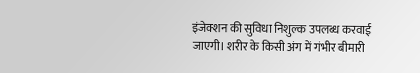इंजेक्शन की सुविधा निशुल्क उपलब्ध करवाई जाएगी। शरीर के किसी अंग में गंभीर बीमारी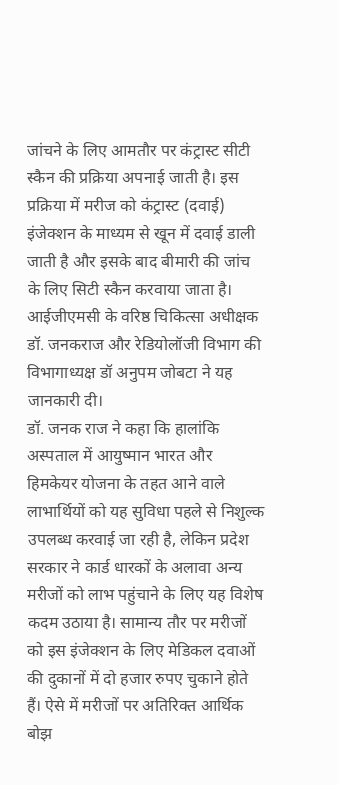जांचने के लिए आमतौर पर कंट्रास्ट सीटी स्कैन की प्रक्रिया अपनाई जाती है। इस प्रक्रिया में मरीज को कंट्रास्ट (दवाई) इंजेक्शन के माध्यम से खून में दवाई डाली जाती है और इसके बाद बीमारी की जांच के लिए सिटी स्कैन करवाया जाता है। आईजीएमसी के वरिष्ठ चिकित्सा अधीक्षक डॉ. जनकराज और रेडियोलॉजी विभाग की विभागाध्यक्ष डॉ अनुपम जोबटा ने यह जानकारी दी।
डॉ. जनक राज ने कहा कि हालांकि अस्पताल में आयुष्मान भारत और हिमकेयर योजना के तहत आने वाले लाभार्थियों को यह सुविधा पहले से निशुल्क उपलब्ध करवाई जा रही है, लेकिन प्रदेश सरकार ने कार्ड धारकों के अलावा अन्य मरीजों को लाभ पहुंचाने के लिए यह विशेष कदम उठाया है। सामान्य तौर पर मरीजों को इस इंजेक्शन के लिए मेडिकल दवाओं की दुकानों में दो हजार रुपए चुकाने होते हैं। ऐसे में मरीजों पर अतिरिक्त आर्थिक बोझ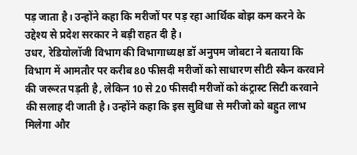पड़ जाता है। उन्होंने कहा कि मरीजों पर पड़ रहा आर्थिक बोझ कम करने के उद्देश्य से प्रदेश सरकार ने बड़ी राहत दी है।
उधर, रेडियोलॉजी विभाग की विभागाध्यक्ष डॉ अनुपम जोबटा ने बताया कि विभाग में आमतौर पर करीब 80 फीसदी मरीजों को साधारण सीटी स्कैन करवाने की जरूरत पड़ती है, लेकिन 10 से 20 फीसदी मरीजों को कंट्रास्ट सिटी करवाने की सलाह दी जाती है। उन्होंने कहा कि इस सुविधा से मरीजो को बहुत लाभ मिलेगा और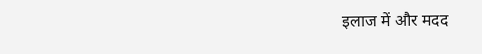इलाज में और मदद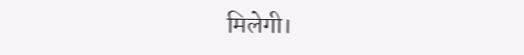मिलेगी।